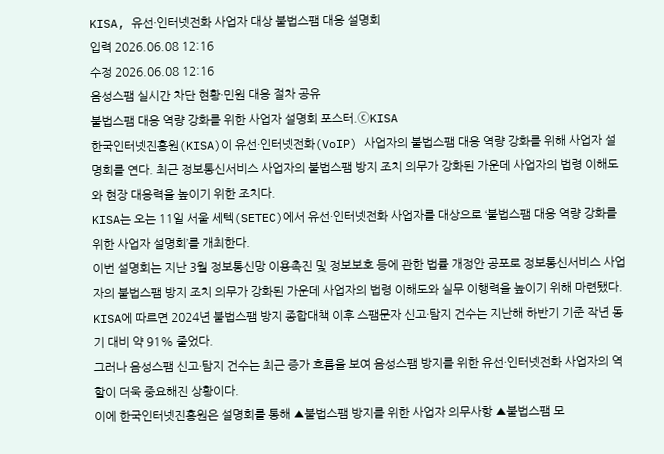KISA, 유선·인터넷전화 사업자 대상 불법스팸 대응 설명회
입력 2026.06.08 12:16
수정 2026.06.08 12:16
음성스팸 실시간 차단 현황·민원 대응 절차 공유
불법스팸 대응 역량 강화를 위한 사업자 설명회 포스터.ⓒKISA
한국인터넷진흥원(KISA)이 유선·인터넷전화(VoIP) 사업자의 불법스팸 대응 역량 강화를 위해 사업자 설명회를 연다. 최근 정보통신서비스 사업자의 불법스팸 방지 조치 의무가 강화된 가운데 사업자의 법령 이해도와 현장 대응력을 높이기 위한 조치다.
KISA는 오는 11일 서울 세텍(SETEC)에서 유선·인터넷전화 사업자를 대상으로 ‘불법스팸 대응 역량 강화를 위한 사업자 설명회’를 개최한다.
이번 설명회는 지난 3월 정보통신망 이용촉진 및 정보보호 등에 관한 법률 개정안 공포로 정보통신서비스 사업자의 불법스팸 방지 조치 의무가 강화된 가운데 사업자의 법령 이해도와 실무 이행력을 높이기 위해 마련됐다.
KISA에 따르면 2024년 불법스팸 방지 종합대책 이후 스팸문자 신고·탐지 건수는 지난해 하반기 기준 작년 동기 대비 약 91% 줄었다.
그러나 음성스팸 신고·탐지 건수는 최근 증가 흐름을 보여 음성스팸 방지를 위한 유선·인터넷전화 사업자의 역할이 더욱 중요해진 상황이다.
이에 한국인터넷진흥원은 설명회를 통해 ▲불법스팸 방지를 위한 사업자 의무사항 ▲불법스팸 모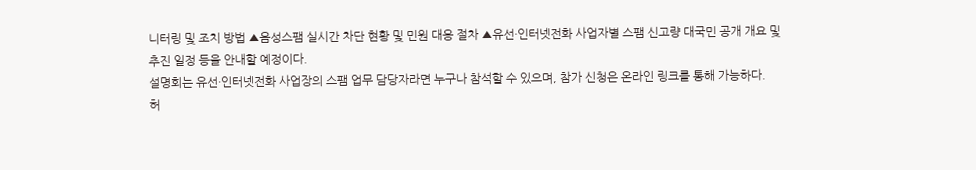니터링 및 조치 방법 ▲음성스팸 실시간 차단 현황 및 민원 대응 절차 ▲유선·인터넷전화 사업자별 스팸 신고량 대국민 공개 개요 및 추진 일정 등을 안내할 예정이다.
설명회는 유선·인터넷전화 사업장의 스팸 업무 담당자라면 누구나 참석할 수 있으며, 참가 신청은 온라인 링크를 통해 가능하다.
허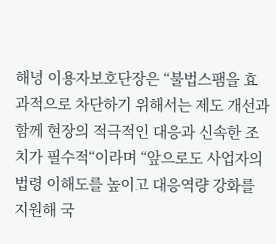해녕 이용자보호단장은 “불법스팸을 효과적으로 차단하기 위해서는 제도 개선과 함께 현장의 적극적인 대응과 신속한 조치가 필수적“이라며 “앞으로도 사업자의 법령 이해도를 높이고 대응역량 강화를 지원해 국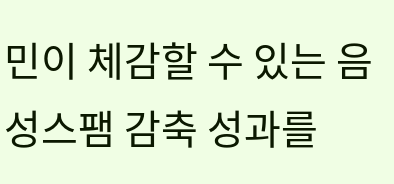민이 체감할 수 있는 음성스팸 감축 성과를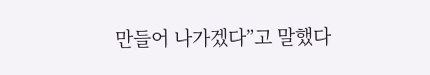만들어 나가겠다”고 말했다